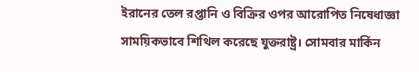ইরানের তেল রপ্তানি ও বিক্রির ওপর আরোপিত নিষেধাজ্ঞা সাময়িকভাবে শিথিল করেছে যুক্তরাষ্ট্র। সোমবার মার্কিন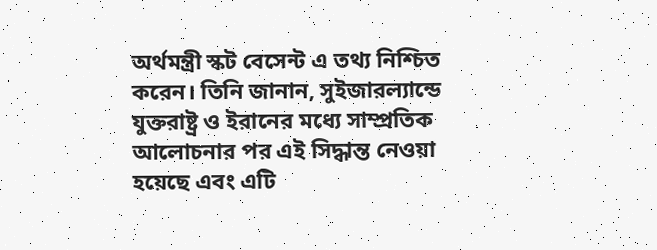অর্থমন্ত্রী স্কট বেসেন্ট এ তথ্য নিশ্চিত করেন। তিনি জানান, সুইজারল্যান্ডে যুক্তরাষ্ট্র ও ইরানের মধ্যে সাম্প্রতিক আলোচনার পর এই সিদ্ধান্ত নেওয়া হয়েছে এবং এটি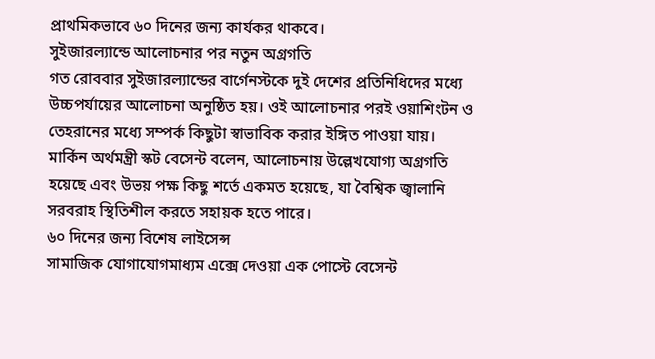প্রাথমিকভাবে ৬০ দিনের জন্য কার্যকর থাকবে।
সুইজারল্যান্ডে আলোচনার পর নতুন অগ্রগতি
গত রোববার সুইজারল্যান্ডের বার্গেনস্টকে দুই দেশের প্রতিনিধিদের মধ্যে উচ্চপর্যায়ের আলোচনা অনুষ্ঠিত হয়। ওই আলোচনার পরই ওয়াশিংটন ও তেহরানের মধ্যে সম্পর্ক কিছুটা স্বাভাবিক করার ইঙ্গিত পাওয়া যায়।
মার্কিন অর্থমন্ত্রী স্কট বেসেন্ট বলেন, আলোচনায় উল্লেখযোগ্য অগ্রগতি হয়েছে এবং উভয় পক্ষ কিছু শর্তে একমত হয়েছে, যা বৈশ্বিক জ্বালানি সরবরাহ স্থিতিশীল করতে সহায়ক হতে পারে।
৬০ দিনের জন্য বিশেষ লাইসেন্স
সামাজিক যোগাযোগমাধ্যম এক্সে দেওয়া এক পোস্টে বেসেন্ট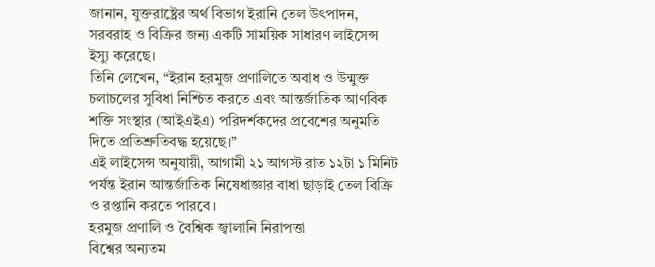জানান, যুক্তরাষ্ট্রের অর্থ বিভাগ ইরানি তেল উৎপাদন, সরবরাহ ও বিক্রির জন্য একটি সাময়িক সাধারণ লাইসেন্স ইস্যু করেছে।
তিনি লেখেন, “ইরান হরমুজ প্রণালিতে অবাধ ও উন্মুক্ত চলাচলের সুবিধা নিশ্চিত করতে এবং আন্তর্জাতিক আণবিক শক্তি সংস্থার (আইএইএ) পরিদর্শকদের প্রবেশের অনুমতি দিতে প্রতিশ্রুতিবদ্ধ হয়েছে।”
এই লাইসেন্স অনুযায়ী, আগামী ২১ আগস্ট রাত ১২টা ১ মিনিট পর্যন্ত ইরান আন্তর্জাতিক নিষেধাজ্ঞার বাধা ছাড়াই তেল বিক্রি ও রপ্তানি করতে পারবে।
হরমুজ প্রণালি ও বৈশ্বিক জ্বালানি নিরাপত্তা
বিশ্বের অন্যতম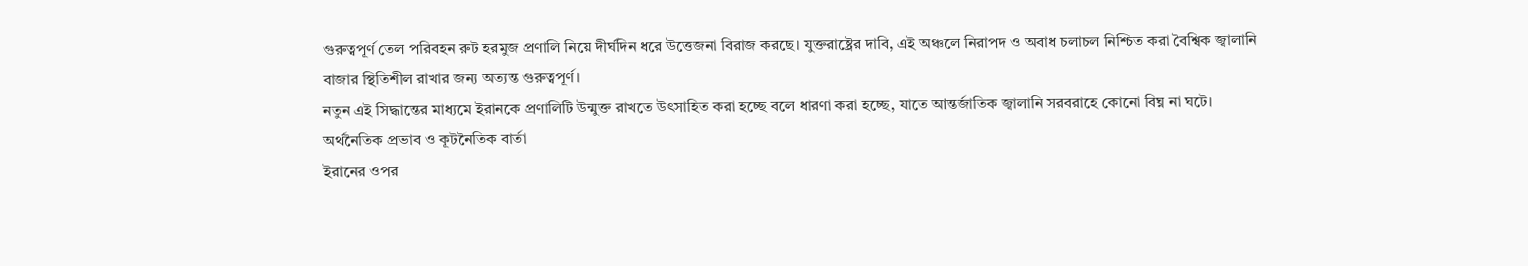গুরুত্বপূর্ণ তেল পরিবহন রুট হরমুজ প্রণালি নিয়ে দীর্ঘদিন ধরে উত্তেজনা বিরাজ করছে। যুক্তরাষ্ট্রের দাবি, এই অঞ্চলে নিরাপদ ও অবাধ চলাচল নিশ্চিত করা বৈশ্বিক জ্বালানি বাজার স্থিতিশীল রাখার জন্য অত্যন্ত গুরুত্বপূর্ণ।
নতুন এই সিদ্ধান্তের মাধ্যমে ইরানকে প্রণালিটি উন্মুক্ত রাখতে উৎসাহিত করা হচ্ছে বলে ধারণা করা হচ্ছে, যাতে আন্তর্জাতিক জ্বালানি সরবরাহে কোনো বিঘ্ন না ঘটে।
অর্থনৈতিক প্রভাব ও কূটনৈতিক বার্তা
ইরানের ওপর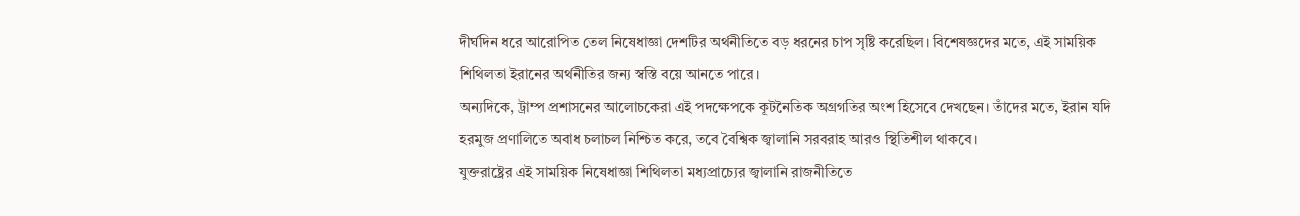দীর্ঘদিন ধরে আরোপিত তেল নিষেধাজ্ঞা দেশটির অর্থনীতিতে বড় ধরনের চাপ সৃষ্টি করেছিল। বিশেষজ্ঞদের মতে, এই সাময়িক শিথিলতা ইরানের অর্থনীতির জন্য স্বস্তি বয়ে আনতে পারে।
অন্যদিকে, ট্রাম্প প্রশাসনের আলোচকেরা এই পদক্ষেপকে কূটনৈতিক অগ্রগতির অংশ হিসেবে দেখছেন। তাঁদের মতে, ইরান যদি হরমুজ প্রণালিতে অবাধ চলাচল নিশ্চিত করে, তবে বৈশ্বিক জ্বালানি সরবরাহ আরও স্থিতিশীল থাকবে।
যুক্তরাষ্ট্রের এই সাময়িক নিষেধাজ্ঞা শিথিলতা মধ্যপ্রাচ্যের জ্বালানি রাজনীতিতে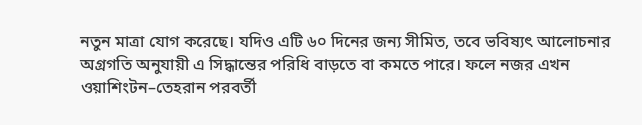নতুন মাত্রা যোগ করেছে। যদিও এটি ৬০ দিনের জন্য সীমিত, তবে ভবিষ্যৎ আলোচনার অগ্রগতি অনুযায়ী এ সিদ্ধান্তের পরিধি বাড়তে বা কমতে পারে। ফলে নজর এখন ওয়াশিংটন–তেহরান পরবর্তী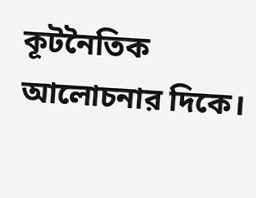কূটনৈতিক আলোচনার দিকে।